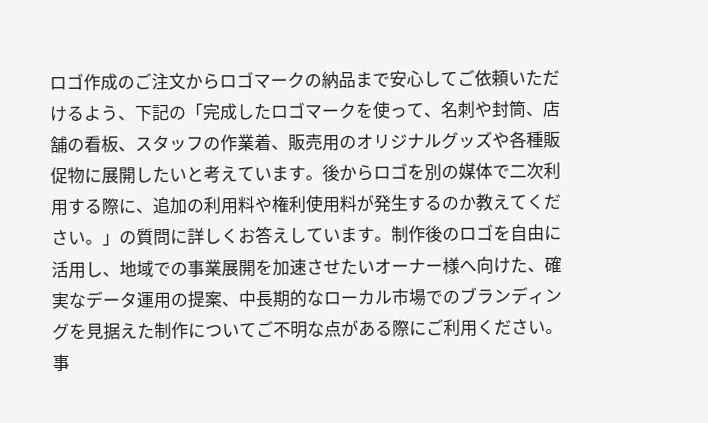ロゴ作成のご注文からロゴマークの納品まで安心してご依頼いただけるよう、下記の「完成したロゴマークを使って、名刺や封筒、店舗の看板、スタッフの作業着、販売用のオリジナルグッズや各種販促物に展開したいと考えています。後からロゴを別の媒体で二次利用する際に、追加の利用料や権利使用料が発生するのか教えてください。」の質問に詳しくお答えしています。制作後のロゴを自由に活用し、地域での事業展開を加速させたいオーナー様へ向けた、確実なデータ運用の提案、中長期的なローカル市場でのブランディングを見据えた制作についてご不明な点がある際にご利用ください。事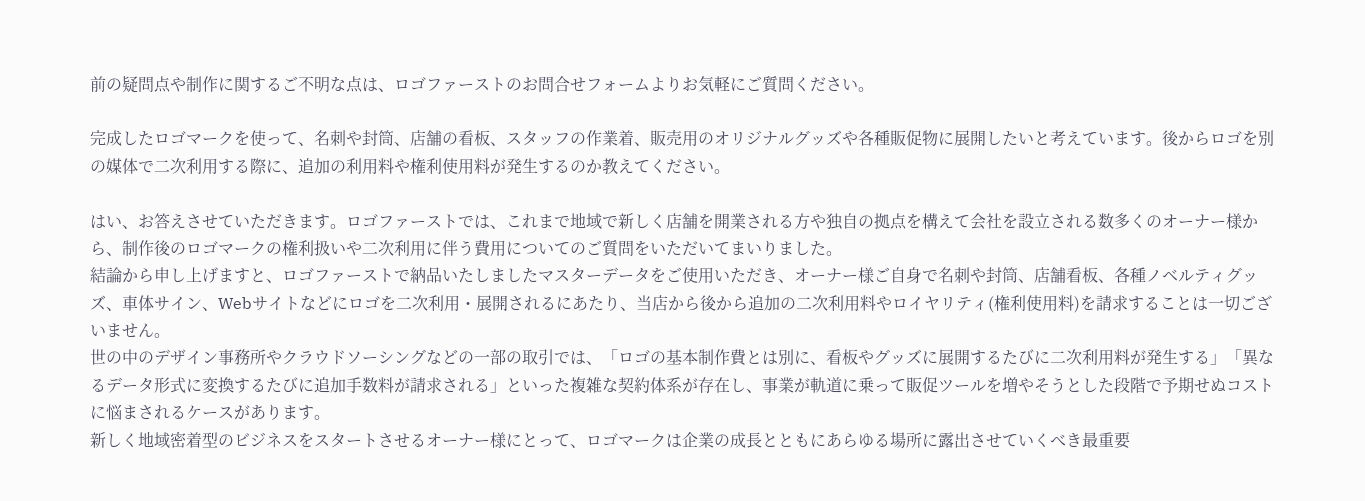前の疑問点や制作に関するご不明な点は、ロゴファーストのお問合せフォームよりお気軽にご質問ください。

完成したロゴマークを使って、名刺や封筒、店舗の看板、スタッフの作業着、販売用のオリジナルグッズや各種販促物に展開したいと考えています。後からロゴを別の媒体で二次利用する際に、追加の利用料や権利使用料が発生するのか教えてください。

はい、お答えさせていただきます。ロゴファーストでは、これまで地域で新しく店舗を開業される方や独自の拠点を構えて会社を設立される数多くのオーナー様から、制作後のロゴマークの権利扱いや二次利用に伴う費用についてのご質問をいただいてまいりました。
結論から申し上げますと、ロゴファーストで納品いたしましたマスターデータをご使用いただき、オーナー様ご自身で名刺や封筒、店舗看板、各種ノベルティグッズ、車体サイン、Webサイトなどにロゴを二次利用・展開されるにあたり、当店から後から追加の二次利用料やロイヤリティ(権利使用料)を請求することは一切ございません。
世の中のデザイン事務所やクラウドソーシングなどの一部の取引では、「ロゴの基本制作費とは別に、看板やグッズに展開するたびに二次利用料が発生する」「異なるデータ形式に変換するたびに追加手数料が請求される」といった複雑な契約体系が存在し、事業が軌道に乗って販促ツールを増やそうとした段階で予期せぬコストに悩まされるケースがあります。
新しく地域密着型のビジネスをスタートさせるオーナー様にとって、ロゴマークは企業の成長とともにあらゆる場所に露出させていくべき最重要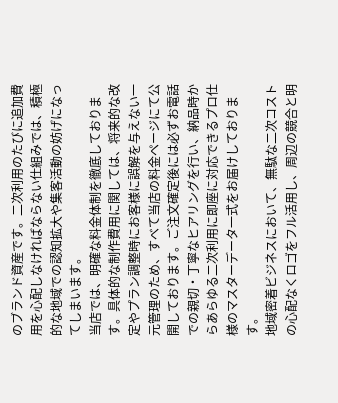のブランド資産です。二次利用のたびに追加費用を心配しなければならない仕組みでは、積極的な地域での認知拡大や集客活動の妨げになってしまいます。
当店では、明確な料金体制を徹底しております。具体的な制作費用に関しては、将来的な改定やプラン調整時にお客様に誤解を与えない一元管理のため、すべて当店の料金ページにて公開しております。ご注文確定後には必ずお電話での親切・丁寧なヒアリングを行い、納品時からあらゆる二次利用に即座に対応できるプロ仕様のマスターデータ一式をお届けしております。
地域密着ビジネスにおいて、無駄な二次コストの心配なくロゴをフル活用し、周辺の競合と明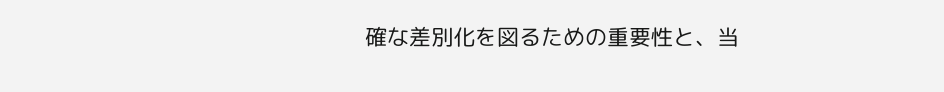確な差別化を図るための重要性と、当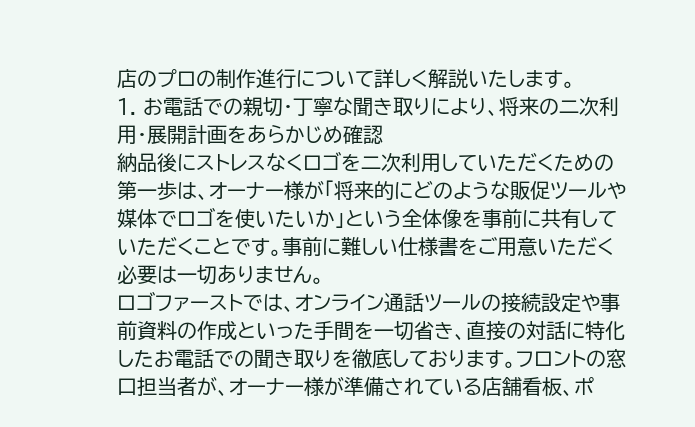店のプロの制作進行について詳しく解説いたします。
1. お電話での親切・丁寧な聞き取りにより、将来の二次利用・展開計画をあらかじめ確認
納品後にストレスなくロゴを二次利用していただくための第一歩は、オーナー様が「将来的にどのような販促ツールや媒体でロゴを使いたいか」という全体像を事前に共有していただくことです。事前に難しい仕様書をご用意いただく必要は一切ありません。
ロゴファーストでは、オンライン通話ツールの接続設定や事前資料の作成といった手間を一切省き、直接の対話に特化したお電話での聞き取りを徹底しております。フロントの窓口担当者が、オーナー様が準備されている店舗看板、ポ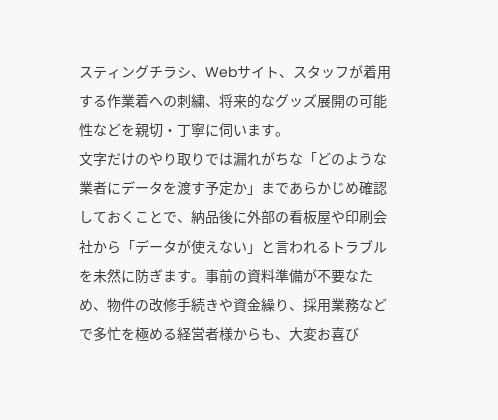スティングチラシ、Webサイト、スタッフが着用する作業着への刺繍、将来的なグッズ展開の可能性などを親切・丁寧に伺います。
文字だけのやり取りでは漏れがちな「どのような業者にデータを渡す予定か」まであらかじめ確認しておくことで、納品後に外部の看板屋や印刷会社から「データが使えない」と言われるトラブルを未然に防ぎます。事前の資料準備が不要なため、物件の改修手続きや資金繰り、採用業務などで多忙を極める経営者様からも、大変お喜び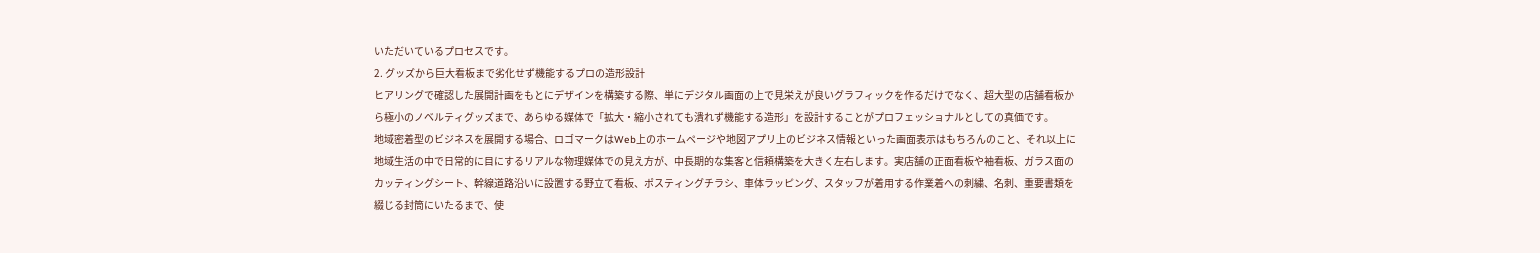いただいているプロセスです。
2. グッズから巨大看板まで劣化せず機能するプロの造形設計
ヒアリングで確認した展開計画をもとにデザインを構築する際、単にデジタル画面の上で見栄えが良いグラフィックを作るだけでなく、超大型の店舗看板から極小のノベルティグッズまで、あらゆる媒体で「拡大・縮小されても潰れず機能する造形」を設計することがプロフェッショナルとしての真価です。
地域密着型のビジネスを展開する場合、ロゴマークはWeb上のホームページや地図アプリ上のビジネス情報といった画面表示はもちろんのこと、それ以上に地域生活の中で日常的に目にするリアルな物理媒体での見え方が、中長期的な集客と信頼構築を大きく左右します。実店舗の正面看板や袖看板、ガラス面のカッティングシート、幹線道路沿いに設置する野立て看板、ポスティングチラシ、車体ラッピング、スタッフが着用する作業着への刺繍、名刺、重要書類を綴じる封筒にいたるまで、使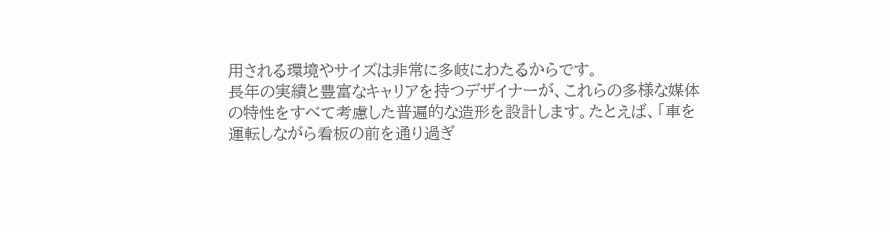用される環境やサイズは非常に多岐にわたるからです。
長年の実績と豊富なキャリアを持つデザイナーが、これらの多様な媒体の特性をすべて考慮した普遍的な造形を設計します。たとえば、「車を運転しながら看板の前を通り過ぎ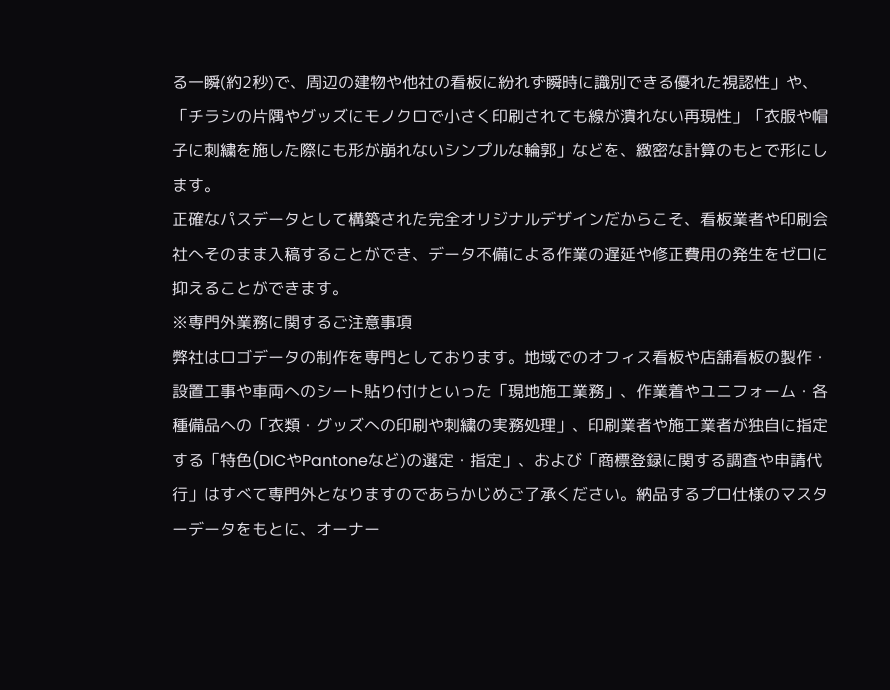る一瞬(約2秒)で、周辺の建物や他社の看板に紛れず瞬時に識別できる優れた視認性」や、「チラシの片隅やグッズにモノクロで小さく印刷されても線が潰れない再現性」「衣服や帽子に刺繍を施した際にも形が崩れないシンプルな輪郭」などを、緻密な計算のもとで形にします。
正確なパスデータとして構築された完全オリジナルデザインだからこそ、看板業者や印刷会社へそのまま入稿することができ、データ不備による作業の遅延や修正費用の発生をゼロに抑えることができます。
※専門外業務に関するご注意事項
弊社はロゴデータの制作を専門としております。地域でのオフィス看板や店舗看板の製作・設置工事や車両へのシート貼り付けといった「現地施工業務」、作業着やユニフォーム・各種備品への「衣類・グッズへの印刷や刺繍の実務処理」、印刷業者や施工業者が独自に指定する「特色(DICやPantoneなど)の選定・指定」、および「商標登録に関する調査や申請代行」はすべて専門外となりますのであらかじめご了承ください。納品するプロ仕様のマスターデータをもとに、オーナー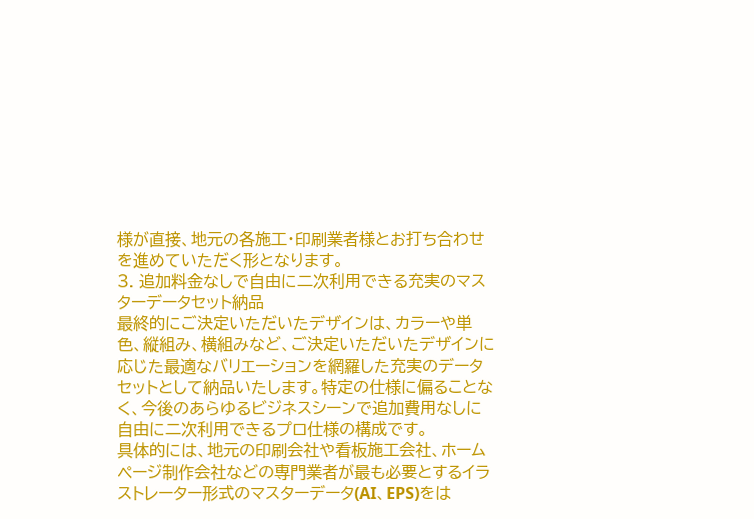様が直接、地元の各施工・印刷業者様とお打ち合わせを進めていただく形となります。
3. 追加料金なしで自由に二次利用できる充実のマスターデータセット納品
最終的にご決定いただいたデザインは、カラーや単色、縦組み、横組みなど、ご決定いただいたデザインに応じた最適なバリエーションを網羅した充実のデータセットとして納品いたします。特定の仕様に偏ることなく、今後のあらゆるビジネスシーンで追加費用なしに自由に二次利用できるプロ仕様の構成です。
具体的には、地元の印刷会社や看板施工会社、ホームページ制作会社などの専門業者が最も必要とするイラストレーター形式のマスターデータ(AI、EPS)をは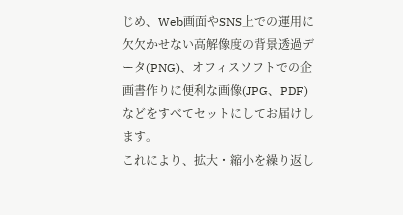じめ、Web画面やSNS上での運用に欠欠かせない高解像度の背景透過データ(PNG)、オフィスソフトでの企画書作りに便利な画像(JPG、PDF)などをすべてセットにしてお届けします。
これにより、拡大・縮小を繰り返し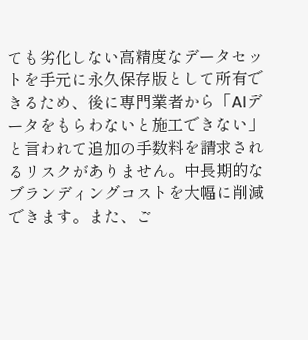ても劣化しない高精度なデータセットを手元に永久保存版として所有できるため、後に専門業者から「AIデータをもらわないと施工できない」と言われて追加の手数料を請求されるリスクがありません。中長期的なブランディングコストを大幅に削減できます。また、ご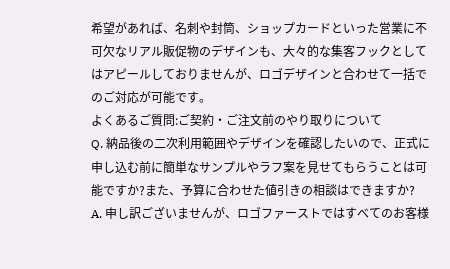希望があれば、名刺や封筒、ショップカードといった営業に不可欠なリアル販促物のデザインも、大々的な集客フックとしてはアピールしておりませんが、ロゴデザインと合わせて一括でのご対応が可能です。
よくあるご質問:ご契約・ご注文前のやり取りについて
Q. 納品後の二次利用範囲やデザインを確認したいので、正式に申し込む前に簡単なサンプルやラフ案を見せてもらうことは可能ですか?また、予算に合わせた値引きの相談はできますか?
A. 申し訳ございませんが、ロゴファーストではすべてのお客様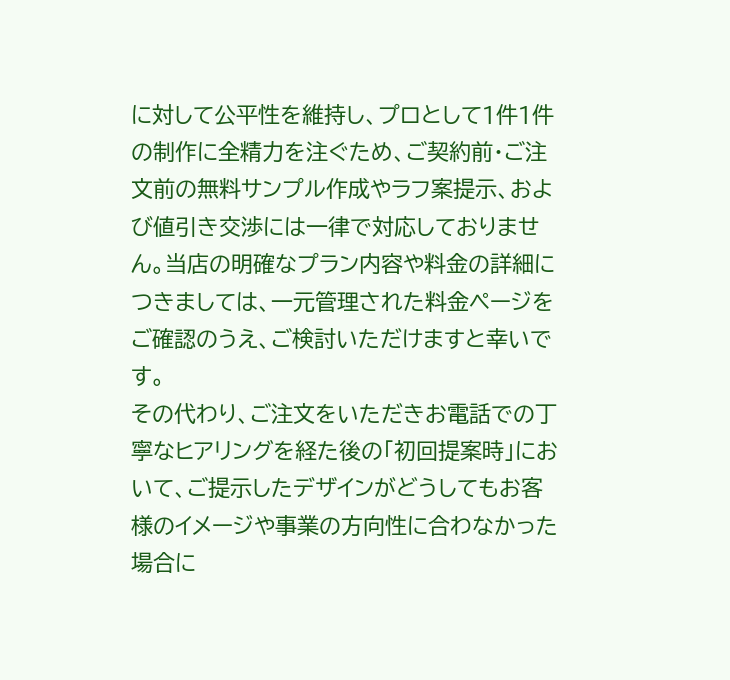に対して公平性を維持し、プロとして1件1件の制作に全精力を注ぐため、ご契約前・ご注文前の無料サンプル作成やラフ案提示、および値引き交渉には一律で対応しておりません。当店の明確なプラン内容や料金の詳細につきましては、一元管理された料金ページをご確認のうえ、ご検討いただけますと幸いです。
その代わり、ご注文をいただきお電話での丁寧なヒアリングを経た後の「初回提案時」において、ご提示したデザインがどうしてもお客様のイメージや事業の方向性に合わなかった場合に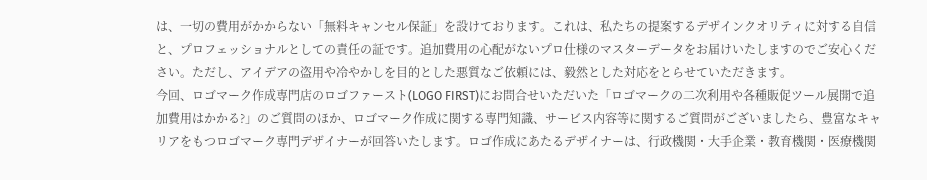は、一切の費用がかからない「無料キャンセル保証」を設けております。これは、私たちの提案するデザインクオリティに対する自信と、プロフェッショナルとしての責任の証です。追加費用の心配がないプロ仕様のマスターデータをお届けいたしますのでご安心ください。ただし、アイデアの盗用や冷やかしを目的とした悪質なご依頼には、毅然とした対応をとらせていただきます。
今回、ロゴマーク作成専門店のロゴファースト(LOGO FIRST)にお問合せいただいた「ロゴマークの二次利用や各種販促ツール展開で追加費用はかかる?」のご質問のほか、ロゴマーク作成に関する専門知識、サービス内容等に関するご質問がございましたら、豊富なキャリアをもつロゴマーク専門デザイナーが回答いたします。ロゴ作成にあたるデザイナーは、行政機関・大手企業・教育機関・医療機関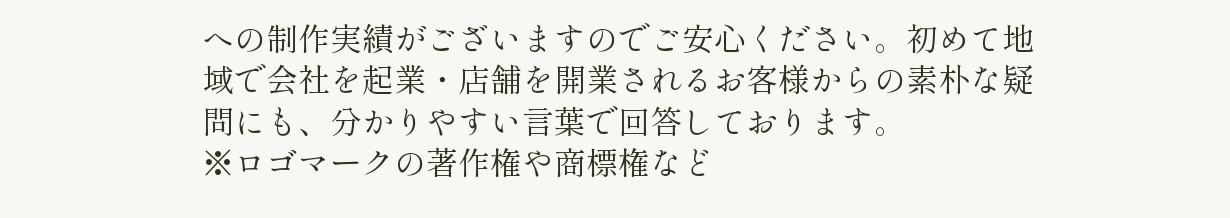への制作実績がございますのでご安心ください。初めて地域で会社を起業・店舗を開業されるお客様からの素朴な疑問にも、分かりやすい言葉で回答しております。
※ロゴマークの著作権や商標権など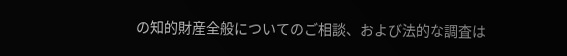の知的財産全般についてのご相談、および法的な調査は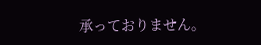承っておりません。